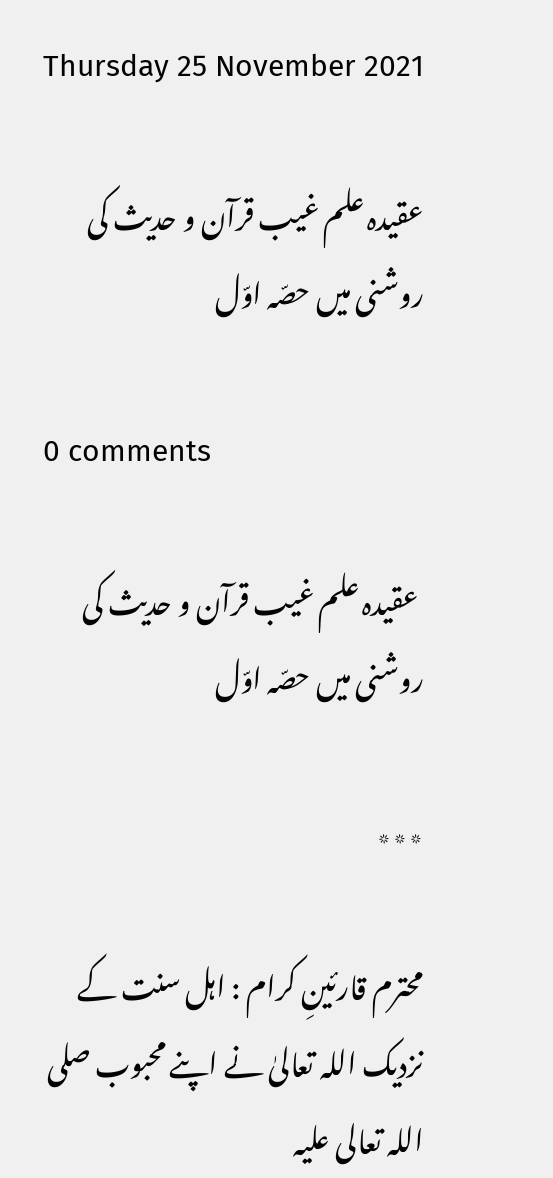Thursday 25 November 2021

عقیدہ علم غیب قرآن و حدیث کی روشنی میں حصّہ اوّل

0 comments

 عقیدہ علم غیب قرآن و حدیث کی روشنی میں حصّہ اوّل

٭٭٭

محترم قارئینِ کرام : اہل سنت کے نزدیک اللہ تعالیٰ نے اپنے محبوب صلی اللہ تعالی علیہ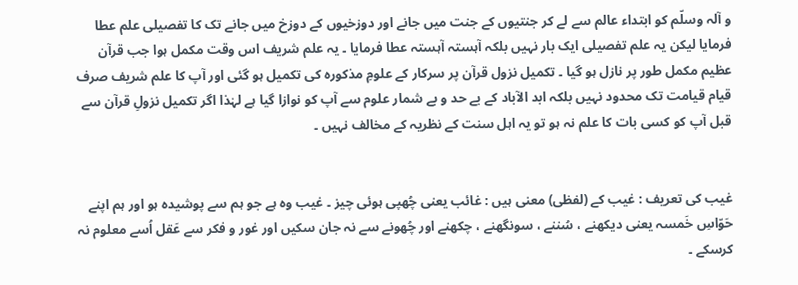و آلہ وسلّم کو ابتداء عالم سے لے کر جنتیوں کے جنت میں جانے اور دوزخیوں کے دوزخ میں جانے تک کا تفصیلی علم عطا فرمایا لیکن یہ علم تفصیلی ایک بار نہیں بلکہ آہستہ آہستہ عطا فرمایا ۔ یہ علم شریف اس وقت مکمل ہوا جب قرآن عظیم مکمل طور پر نازل ہو گیا ۔ تکمیل نزول قرآن پر سرکار کے علومِ مذکورہ کی تکمیل ہو گئی اور آپ کا علم شریف صرف قیام قیامت تک محدود نہیں بلکہ ابد الآباد کے بے حد و بے شمار علوم سے آپ کو نوازا گیا ہے لہٰذا اگر تکمیل نزولِ قرآن سے قبل آپ کو کسی بات کا علم نہ ہو تو یہ اہل سنت کے نظریہ کے مخالف نہیں ۔


غیب کی تعریف : غیب کے (لفظی) معنی ہیں : غائب یعنی چُھپی ہوئی چیز ۔ غیب وہ ہے جو ہم سے پوشیدہ ہو اور ہم اپنے حَوّاسِ خَمسہ یعنی دیکھنے ، سُننے ، سونگھنے ، چکھنے اور چُھونے سے نہ جان سکیں اور غور و فکر سے عَقل اُسے معلوم نہ کرسکے ۔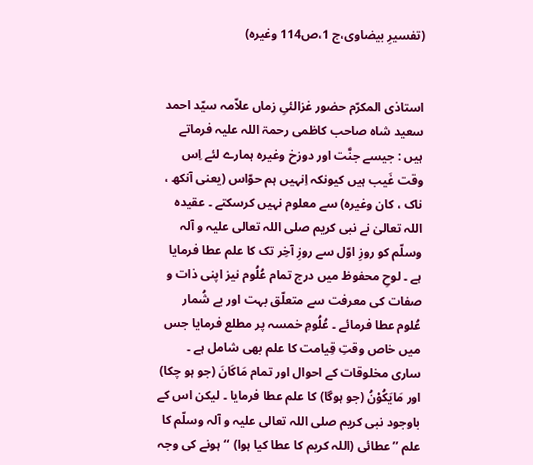(تفسیرِ بیضاوی،ج 1،ص114 وغیرہ)


استاذی المکرّم حضور غزالئیِ زماں علاّمہ سیّد احمد سعید شاہ صاحب کاظمی رحمۃ اللہ علیہ فرماتے ہیں : جیسے جنَّت اور دوزخ وغیرہ ہمارے لئے اِس وقت غَیب ہیں کیونکہ اِنہیں ہم حوّاس (یعنی آنکھ ، ناک ، کان وغیرہ) سے معلوم نہیں کرسکتے ۔ عقیدہ اللہ تعالیٰ نے نبی کریم صلی اللہ تعالی علیہ و آلہ وسلّم کو روزِ اوّل سے روزِ آخِر تک کا علم عطا فرمایا ہے ۔ لوحِ محفوظ میں درج تمام عُلُوم نیز اپنی ذات و صفات کی معرفت سے متعلّق بہت اور بے شُمار عُلوم عطا فرمائے ۔ عُلُومِ خمسہ پر مطلع فرمایا جس میں خاص وقتِ قِیامت کا علم بھی شامل ہے ۔ ساری مخلوقات کے احوال اور تمام مَاکَانَ (جو ہو چکا) اور مَایَکُوْنُ (جو ہوگا) کا علم عطا فرمایا ۔ لیکن اس کے باوجود نبی کریم صلی اللہ تعالی علیہ و آلہ وسلّم کا علم ’’عطائی (اللہ کریم کا عطا کیا ہوا) ‘‘ہونے کی وجہ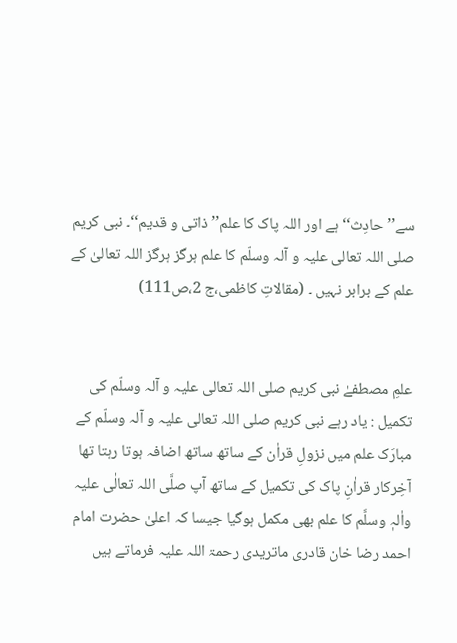سے’’حادِث‘‘ ہے اور اللہ پاک کا علم’’ ذاتی و قدیم‘‘۔ نبی کریم صلی اللہ تعالی علیہ و آلہ وسلّم کا علم ہرگز ہرگز اللہ تعالیٰ کے علم کے برابر نہیں ۔ (مقالاتِ کاظمی،ج 2،ص111)


علمِ مصطفےٰ نبی کریم صلی اللہ تعالی علیہ و آلہ وسلّم کی تکمیل : یاد رہے نبی کریم صلی اللہ تعالی علیہ و آلہ وسلّم کے مبارَک علم میں نزولِ قراٰن کے ساتھ ساتھ اضافہ ہوتا رہتا تھا آخِرکار قراٰنِ پاک کی تکمیل کے ساتھ آپ صلَّی اللہ تعالٰی علیہ واٰلہٖ وسلَّم کا علم بھی مکمل ہوگیا جیسا کہ اعلیٰ حضرت امام احمد رضا خان قادری ماتریدی رحمۃ اللہ علیہ فرماتے ہیں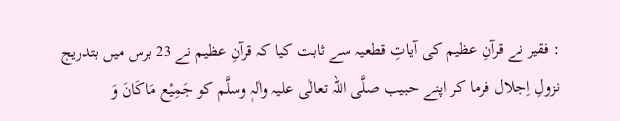: فقیر نے قرآنِ عظیم کی آیاتِ قطعیہ سے ثابت کیا کہ قرآنِ عظیم نے 23 برس میں بتدریج نزولِ اِجلال فرما کر اپنے حبیب صلَّی اللہ تعالٰی علیہ واٰلہٖ وسلَّم کو جَمِیْع مَاکَانَ وَ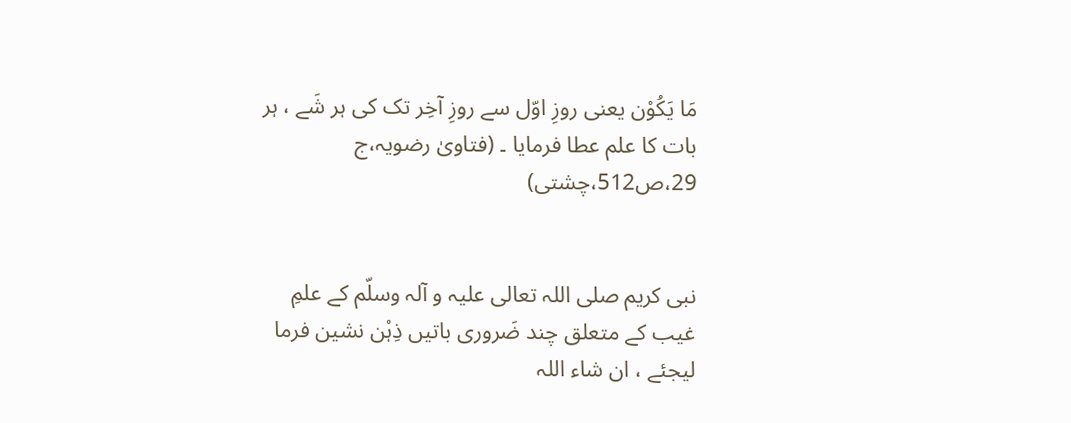مَا یَکُوْن یعنی روزِ اوّل سے روزِ آخِر تک کی ہر شَے ، ہر بات کا علم عطا فرمایا ۔ (فتاویٰ رضویہ،ج 29،ص512،چشتی)


نبی کریم صلی اللہ تعالی علیہ و آلہ وسلّم کے علمِ غیب کے متعلق چند ضَروری باتیں ذِہْن نشین فرما لیجئے ، ان شاء اللہ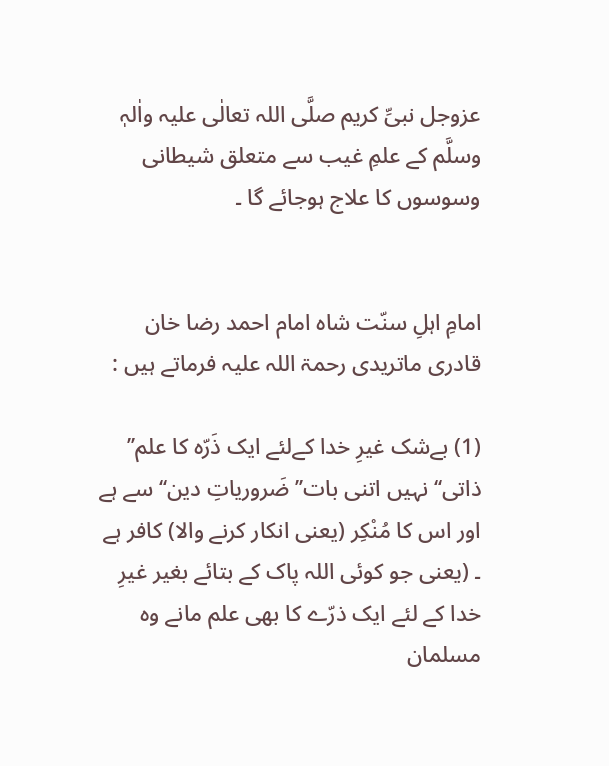عزوجل نبیِّ کریم صلَّی اللہ تعالٰی علیہ واٰلہٖ وسلَّم کے علمِ غیب سے متعلق شیطانی وسوسوں کا علاج ہوجائے گا ۔


امامِ اہلِ سنّت شاہ امام احمد رضا خان قادری ماتریدی رحمۃ اللہ علیہ فرماتے ہیں :

(1) بےشک غیرِ خدا کےلئے ایک ذَرّہ کا علم’’ ذاتی‘‘ نہیں اتنی بات’’ضَروریاتِ دین‘‘سے ہے اور اس کا مُنْکِر (یعنی انکار کرنے والا) کافر ہے ۔ (یعنی جو کوئی اللہ پاک کے بتائے بغیر غیرِ خدا کے لئے ایک ذرّے کا بھی علم مانے وہ مسلمان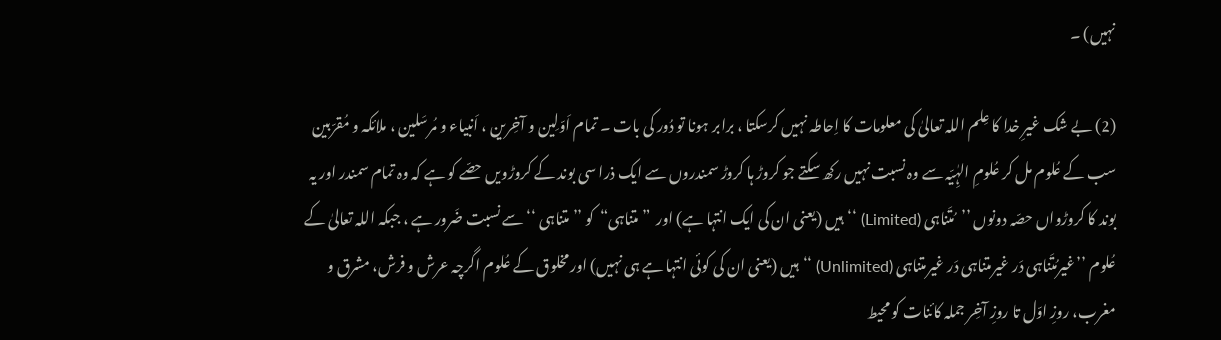نہیں) ۔

(2) بے شک غیرِ خدا کا عِلم اللہ تعالیٰ کی معلومات کا اِحاطہ نہیں کرسکتا ، برابر ہونا تو دُور کی بات ۔ تمام اَوّلِین و آخِرین ، اَنبیاء و مُرسَلین ، ملائکہ و مُقرّبین سب کے عُلوم مل کر عُلومِ الہِٰیّہ سے وہ نسبت نہیں رکھ سکتے جو کروڑ ہا کروڑ سمندروں سے ایک ذرا سی بوند کے کروڑویں حصّے کو ہے کہ وہ تمام سمندر اور یہ بوند کا کروڑواں حصّہ دونوں ’’مُتَناہی (Limited) ‘‘ہیں (یعنی ان کی ایک انتہا ہے) اور  ”متناہی“  کو ’’متناہی ‘‘سے نسبت ضَرور ہے ، جبکہ اللہ تعالیٰ کے عُلوم ’’غیرمُتَناہی دَر غیرمتناہی دَر غیرمتناہی (Unlimited) ‘‘ہیں (یعنی ان کی کوئی انتہا ہے ہی نہیں) اور مخلوق کے عُلوم اگرچہ عرش و فرش، مشرق و مغرب، روزِ اوّل تا روزِ آخِر جملہ کائنات کو محیط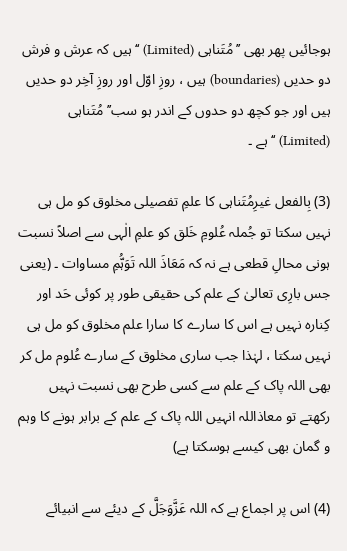ہوجائیں پھر بھی ’’مُتَناہی (Limited) ‘‘ہیں کہ عرش و فرش دو حدیں (boundaries) ہیں ، روزِ اوّل اور روزِ آخِر دو حدیں ہیں اور جو کچھ دو حدوں کے اندر ہو سب’’ مُتَناہی (Limited) ‘‘ہے ۔

(3) بِالفعل غیرِمُتَناہی کا علمِ تفصیلی مخلوق کو مل ہی نہیں سکتا تو جُملہ عُلومِ خَلق کو علمِ الٰہی سے اصلاً نسبت ہونی محالِ قطعی ہے نہ کہ مَعَاذَ اللہ تَوَہُّمِ مساوات ۔ (یعنی جس بارِی تعالیٰ کے علم کی حقیقی طور پر کوئی حَد اور کِنارہ نہیں ہے اس کا سارے کا سارا علم مخلوق کو مل ہی نہیں سکتا ، لہٰذا جب ساری مخلوق کے سارے عُلوم مل کر بھی اللہ پاک کے علم سے کسی طرح بھی نسبت نہیں رکھتے تو معاذاللہ انہیں اللہ پاک کے علم کے برابر ہونے کا وہم و گمان بھی کیسے ہوسکتا ہے)

(4) اس پر اجماع ہے کہ اللہ عَزَّوَجَلَّ کے دیئے سے انبیائے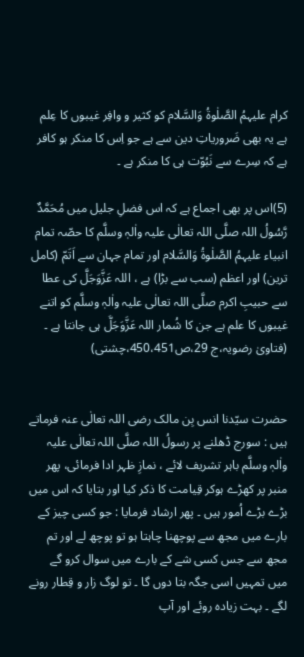کرام علیہمُ الصَّلٰوۃُ وَالسَّلام کو کثیر و وافِر غیبوں کا عِلم ہے یہ بھی ضَروریاتِ دین سے ہے جو اِس کا منکر ہو کافر ہے کہ سِرے سے نَبُوّت ہی کا منکر ہے ۔

(5)اس پر بھی اجماع ہے کہ اس فضلِ جلیل میں مُحَمَّدٌ رَّسُولُ اللہ صلَّی اللہ تعالٰی علیہ واٰلہٖ وسلَّم کا حصّہ تمام انبیاء علیہمُ الصَّلٰوۃُ وَالسَّلام اور تمام جہان سے اَتَمّ (کامل ترین) اور اعظم (سب سے بڑا) ہے ، اللہ عَزَّوَجَلَّ کی عطا سے حبیبِ اکرم صلَّی اللہ تعالٰی علیہ واٰلہٖ وسلَّم کو اتنے غیبوں کا علم ہے جن کا شُمار اللہ عَزَّوَجَلَّ ہی جانتا ہے ۔ (فتاویٰ رضویہ،ج 29،ص450،451،چشتی)


حضرت سیّدنا انس بِن مالک رضی اللہ تعالٰی عنہ فرماتے ہیں : سورج ڈھلنے پر رسولُ اللہ صلَّی اللہ تعالٰی علیہ واٰلہٖ وسلَّم باہر تشریف لائے ، نمازِ ظہر ادا فرمائی، پھر منبر پر کھڑے ہوکر قِیامت کا ذکر کیا اور بتایا کہ اس میں بڑے بڑے اُمور ہیں ۔ پھر ارشاد فرمایا : جو کسی چیز کے بارے میں مجھ سے پوچھنا چاہتا ہو تو پوچھ لے اور تم مجھ سے جس کسی شے کے بارے میں سوال کرو گے میں تمہیں اسی جگہ بتا دوں گا ۔ تو لوگ زار و قِطار رونے لگے ۔ بہت زیادہ روئے اور آپ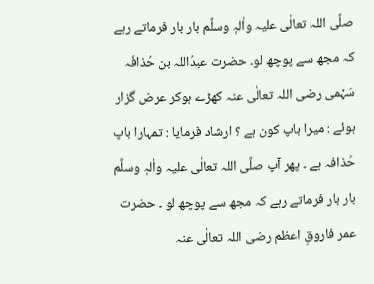صلَّی اللہ تعالٰی علیہ واٰلہٖ وسلَّم بار بار فرماتے رہے کہ مجھ سے پوچھ لو۔ حضرت عبدُاللہ بن حُذافَہ سَہْمی رضی اللہ تعالٰی عنہ کھڑے ہوکر عرض گزار ہوئے : میرا باپ کون ہے ؟ ارشاد فرمایا : تمہارا باپ حُذافہ ہے ۔ پھر آپ صلَّی اللہ تعالٰی علیہ واٰلہٖ وسلَّم بار بار فرماتے رہے کہ مجھ سے پوچھ لو ۔ حضرت عمر فاروقِ اعظم رضی اللہ تعالٰی عنہ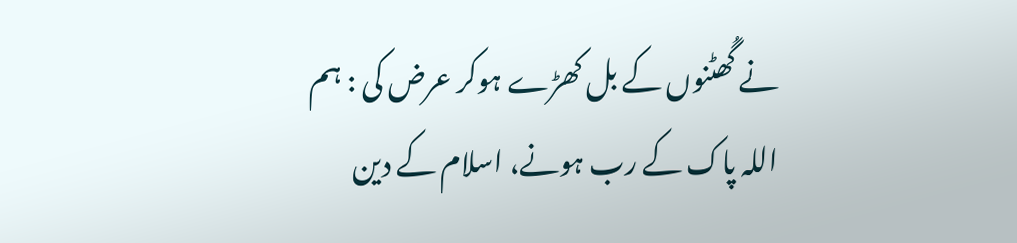نے گُھٹنوں کے بل کھڑے ہوکر عرض کی : ہم اللہ پاک کے رب ہونے، اسلام کے دین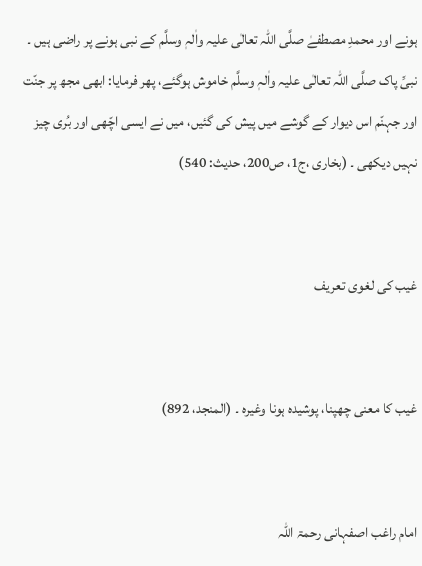ہونے اور محمدِ مصطفےٰ صلَّی اللہ تعالٰی علیہ واٰلہٖ وسلَّم کے نبی ہونے پر راضی ہیں ۔ نبیِّ پاک صلَّی اللہ تعالٰی علیہ واٰلہٖ وسلَّم خاموش ہوگئے، پھر فرمایا: ابھی مجھ پر جنّت اور جہنّم اس دیوار کے گوشے میں پیش کی گئیں، میں نے ایسی اچّھی اور بُری چیز نہیں دیکھی ۔ (بخاری ،ج1، ص200، حدیث: 540)


غیب کی لغوی تعریف


غیب کا معنی چھپنا، پوشیدہ ہونا وغیرہ ۔ (المنجد، 892)


امام راغب اصفہانی رحمۃ اللہ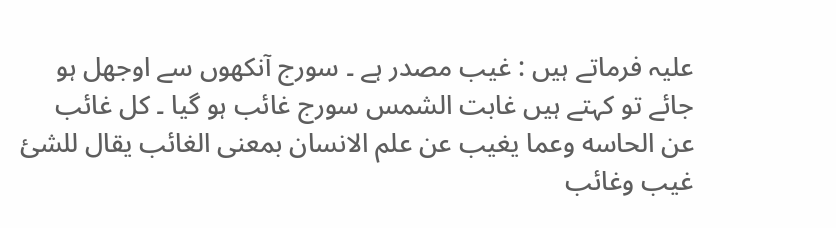علیہ فرماتے ہیں : غیب مصدر ہے ۔ سورج آنکھوں سے اوجھل ہو جائے تو کہتے ہیں غابت الشمس سورج غائب ہو گیا ۔ کل غائب عن الحاسه وعما یغیب عن علم الانسان بمعنی الغائب یقال للشئ غیب وغائب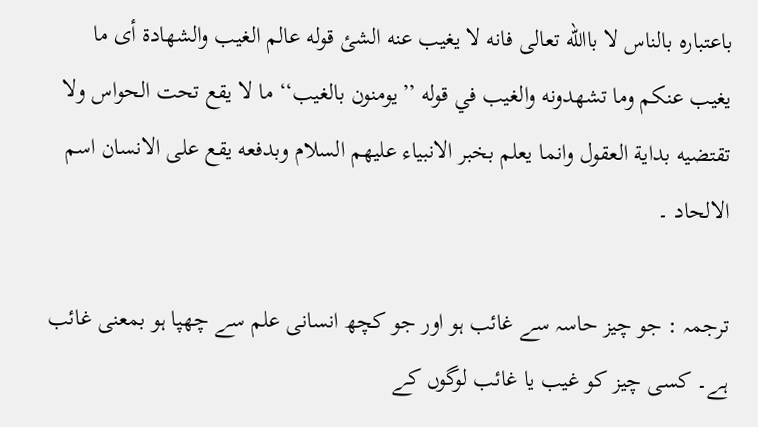باعتباره بالناس لا باالله تعالی فانه لا یغیب عنه الشئ قوله عالم الغیب والشهادة أی ما یغیب عنکم وما تشهدونه والغیب في قوله ’’یومنون بالغیب‘‘ ما لا یقع تحت الحواس ولا تقتضیه بدایة العقول وانما یعلم بخبر الانبیاء علیهم السلام وبدفعه یقع علی الانسان اسم الالحاد ۔

ترجمہ : جو چیز حاسہ سے غائب ہو اور جو کچھ انسانی علم سے چھپا ہو بمعنی غائب ہے۔ کسی چیز کو غیب یا غائب لوگوں کے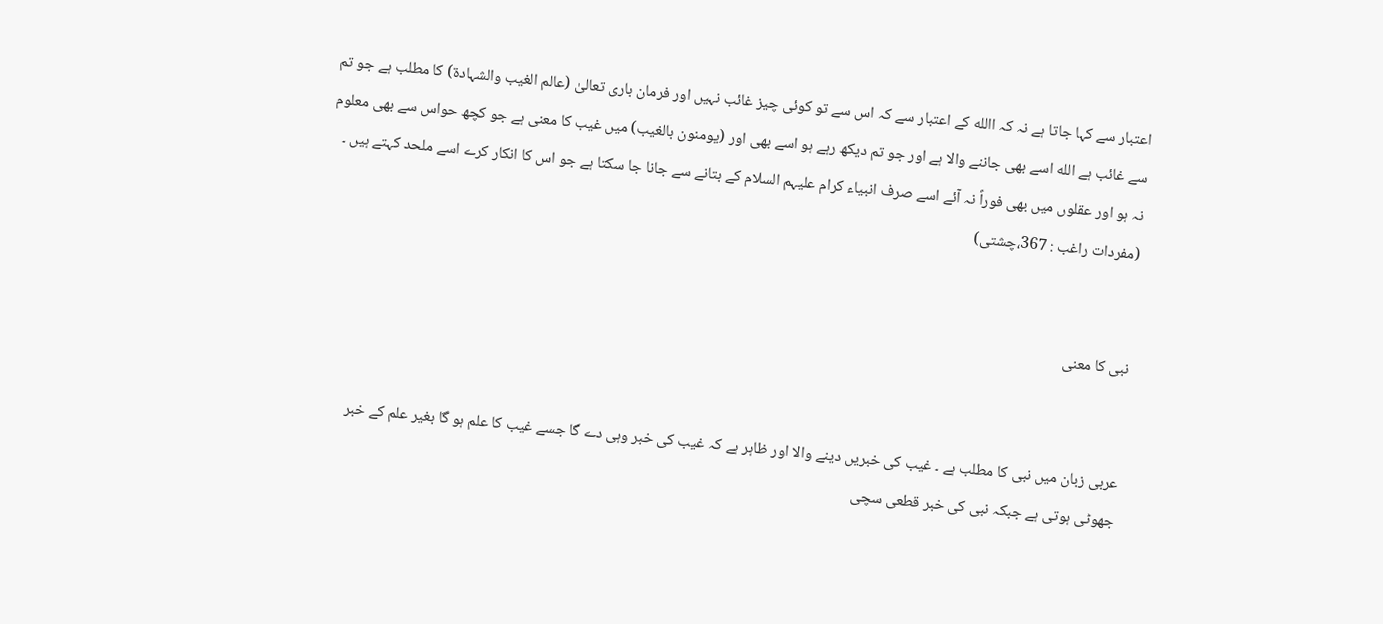اعتبار سے کہا جاتا ہے نہ کہ االله کے اعتبار سے کہ اس سے تو کوئی چیز غائب نہیں اور فرمان باری تعالیٰ (عالم الغیب والشہادۃ) کا مطلب ہے جو تم سے غائب ہے الله اسے بھی جاننے والا ہے اور جو تم دیکھ رہے ہو اسے بھی اور (یومنون بالغیب) میں غیب کا معنی ہے جو کچھ حواس سے بھی معلوم نہ ہو اور عقلوں میں بھی فوراً نہ آئے اسے صرف انبیاء کرام علیہم السلام کے بتانے سے جانا جا سکتا ہے جو اس کا انکار کرے اسے ملحد کہتے ہیں ۔ (مفردات راغب : 367،چشتی)


نبی کا معنی


عربی زبان میں نبی کا مطلب ہے ۔ غیب کی خبریں دینے والا اور ظاہر ہے کہ غیب کی خبر وہی دے گا جسے غیب کا علم ہو گا بغیر علم کے خبر جھوٹی ہوتی ہے جبکہ نبی کی خبر قطعی سچی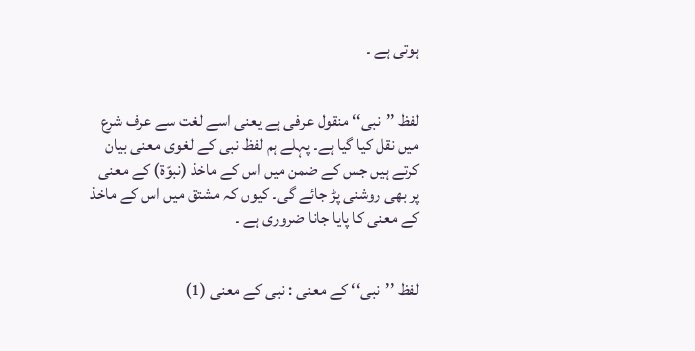ہوتی ہے ۔


لفظ ’’نبی‘‘ منقول عرفی ہے یعنی اسے لغت سے عرف شرع میں نقل کیا گیا ہے۔ پہلے ہم لفظ نبی کے لغوی معنی بیان کرتے ہیں جس کے ضمن میں اس کے ماخذ (نبوّۃ) کے معنی پر بھی روشنی پڑ جائے گی۔ کیوں کہ مشتق میں اس کے ماخذ کے معنی کا پایا جانا ضروری ہے ۔


لفظ ’’نبی‘‘ کے معنی : نبی کے معنی (1)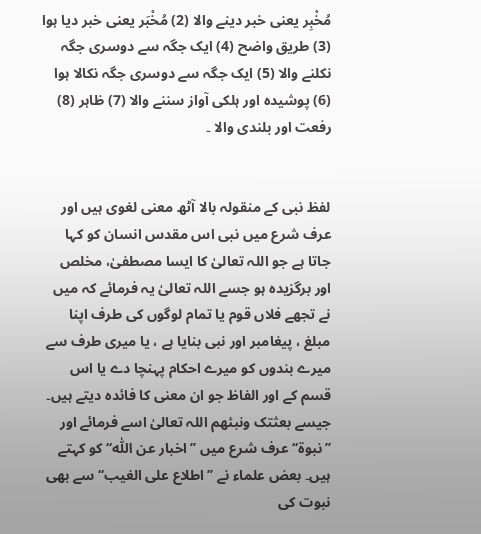مُخْبِر یعنی خبر دینے والا (2) مُخْبَر یعنی خبر دیا ہوا  (3) طریق واضح (4) ایک جگہ سے دوسری جگہ نکلنے والا (5) ایک جگہ سے دوسری جگہ نکالا ہوا (6) پوشیدہ اور ہلکی آواز سننے والا (7) ظاہر (8) رفعت اور بلندی والا ۔


لفظ نبی کے منقولہ بالا آٹھ معنی لغوی ہیں اور عرف شرع میں نبی اس مقدس انسان کو کہا جاتا ہے جو اللہ تعالیٰ کا ایسا مصطفیٰ، مخلص اور برگزیدہ ہو جسے اللہ تعالیٰ یہ فرمائے کہ میں نے تجھے فلاں قوم یا تمام لوگوں کی طرف اپنا مبلغ ، پیغامبر اور نبی بنایا ہے ، یا میری طرف سے میرے بندوں کو میرے احکام پہنچا دے یا اس قسم کے اور الفاظ جو ان معنی کا فائدہ دیتے ہیں۔ جیسے بعثتک ونبئھم اللہ تعالیٰ اسے فرمائے اور ’’نبوۃ‘‘ عرف شرع میں ’’اخبار عن اللّٰہ‘‘ کو کہتے ہیں۔ بعض علماء نے ’’اطلاع علی الغیب‘‘ سے بھی نبوت کی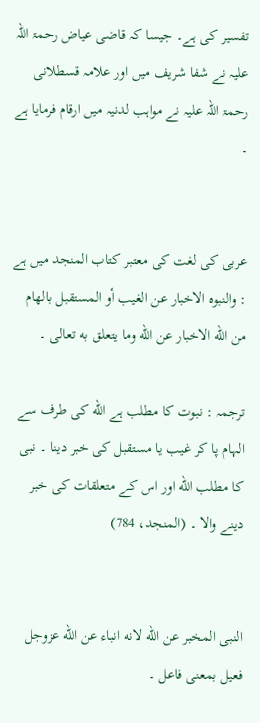تفسیر کی ہے۔ جیسا کہ قاضی عیاض رحمۃ اللہ علیہ نے شفا شریف میں اور علامہ قسطلانی رحمۃ اللہ علیہ نے مواہب لدنیہ میں ارقام فرمایا ہے ۔


عربی کی لغت کی معتبر کتاب المنجد میں ہے : والنبوه الاخبار عن الغیب أو المستقبل بالهام من الله الاخبار عن الله وما یتعلق به تعالی ۔

ترجمہ : نبوت کا مطلب ہے الله کی طرف سے الہام پا کر غیب یا مستقبل کی خبر دینا ۔ نبی کا مطلب الله اور اس کے متعلقات کی خبر دینے والا ۔ (المنجد، 784)


النبی المخبر عن الله لانه انباء عن الله عزوجل فعیل بمعنی فاعل ۔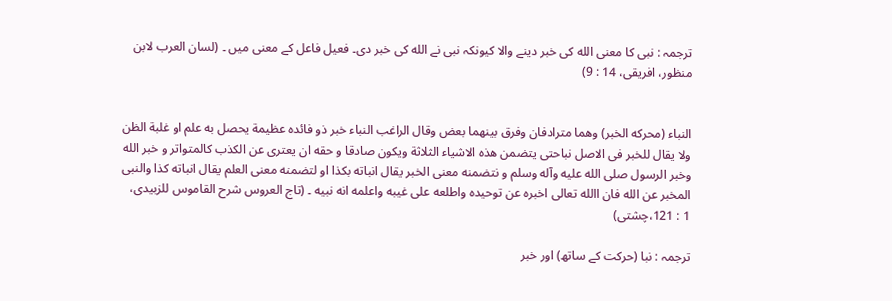ترجمہ : نبی کا معنی الله کی خبر دینے والا کیونکہ نبی نے الله کی خبر دی۔ فعیل فاعل کے معنی میں ۔ (لسان العرب لابن منظور، افریقی، 14 : 9)


النباء (محرکه الخبر) وهما مترادفان وفرق بینهما بعض وقال الراغب النباء خبر ذو فائده عظیمة یحصل به علم او غلبة الظن ولا یقال للخبر فی الاصل نباحتی یتضمن هذه الاشیاء الثلاثة ویکون صادقا و حقه ان یعتری عن الکذب کالمتواتر و خبر الله وخبر الرسول صلی الله علیه وآله وسلم و نتضمنه معنی الخبر یقال انباته بکذا او لتضمنه معنی العلم یقال انباته کذا والنبی المخبر عن الله فان االله تعالی اخبره عن توحیده واطلعه علی غیبه واعلمه انه نبیه ۔ (تاج العروس شرح القاموس للزبیدی، 1 : 121،چشتی)

ترجمہ : نبا (حرکت کے ساتھ) اور خبر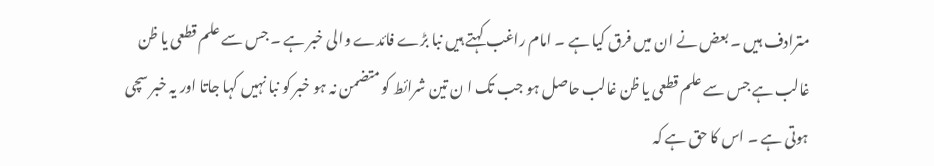مترادف ہیں ۔ بعض نے ان میں فرق کیا ہے ۔ امام راغب کہتے ہیں نبا بڑے فائدے والی خبر ہے ۔ جس سے علم قطعی یا ظن غالب ہے جس سے علم قطعی یا ظن غالب حاصل ہو جب تک ا ن تین شرائط کو متضمن نہ ہو خبر کو نبا نہیں کہا جاتا اور یہ خبر سچی ہوتی ہے ۔ اس کا حق ہے کہ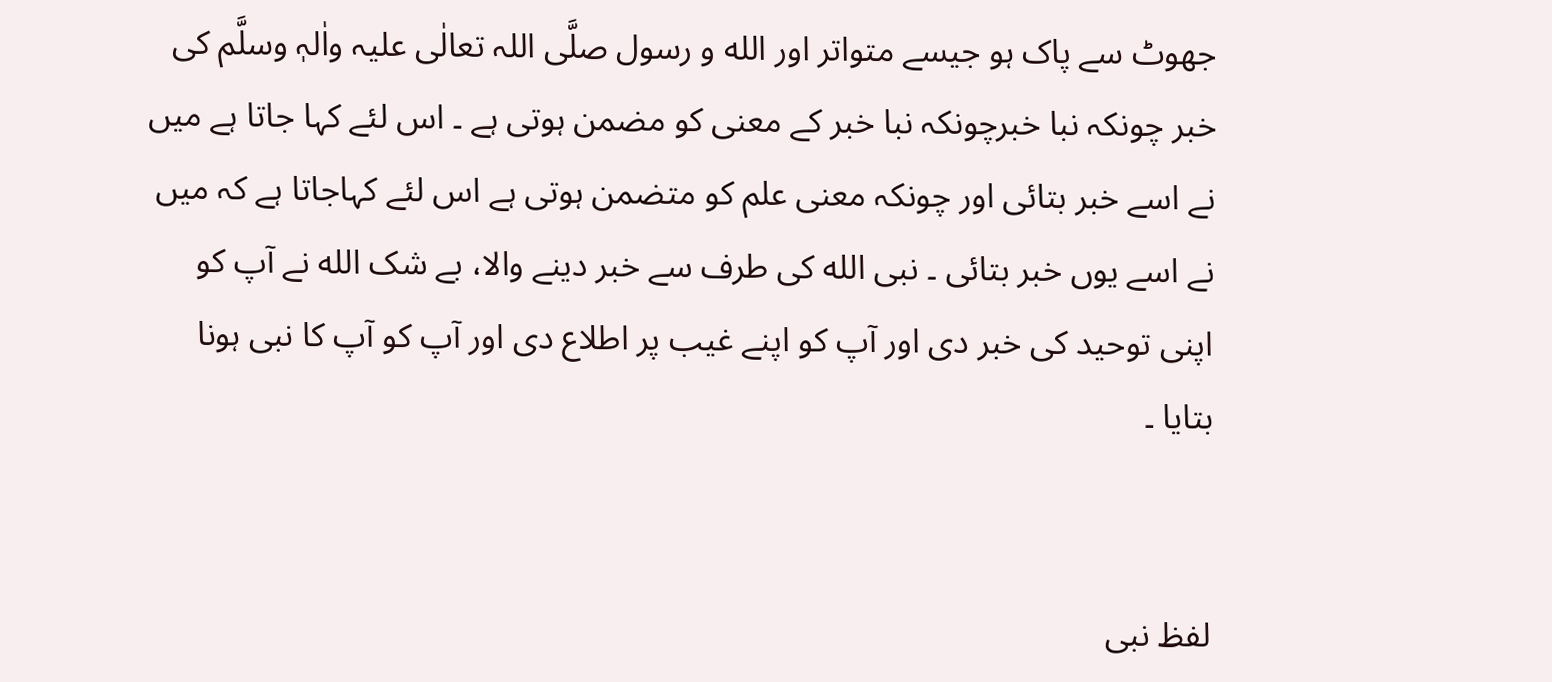جھوٹ سے پاک ہو جیسے متواتر اور الله و رسول صلَّی اللہ تعالٰی علیہ واٰلہٖ وسلَّم کی خبر چونکہ نبا خبرچونکہ نبا خبر کے معنی کو مضمن ہوتی ہے ۔ اس لئے کہا جاتا ہے میں نے اسے خبر بتائی اور چونکہ معنی علم کو متضمن ہوتی ہے اس لئے کہاجاتا ہے کہ میں نے اسے یوں خبر بتائی ۔ نبی الله کی طرف سے خبر دینے والا، بے شک الله نے آپ کو اپنی توحید کی خبر دی اور آپ کو اپنے غیب پر اطلاع دی اور آپ کو آپ کا نبی ہونا بتایا ۔


لفظ نبی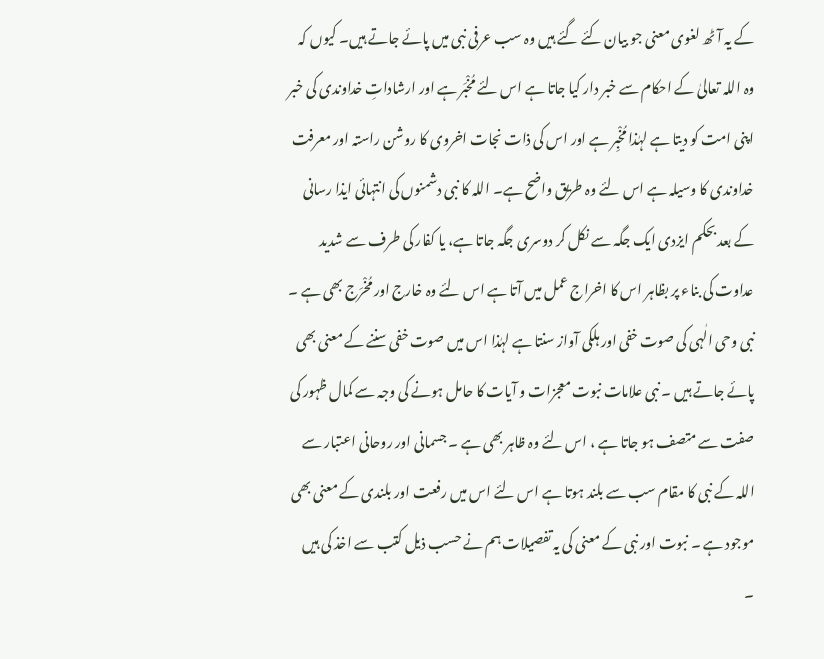کے یہ آٹھ لغوی معنی جو بیان کئے گئے ہیں وہ سب عرفی نبی میں پائے جاتے ہیں۔ کیوں کہ وہ اللہ تعالیٰ کے احکام سے خبر دار کیا جاتا ہے اس لئے مُخْبَر ہے اور ارشاداتِ خداوندی کی خبر اپنی امت کو دیتا ہے لہٰذا مُخْبِر ہے اور اس کی ذات نجات اخروی کا روشن راستہ اور معرفت خداوندی کا وسیلہ ہے اس لئے وہ طریق واضح ہے۔ اللہ کا نبی دشمنوں کی انتہائی ایذا رسانی کے بعد بحکم ایزدی ایک جگہ سے نکل کر دوسری جگہ جاتا ہے، یا کفار کی طرف سے شدید عداوت کی بناء پر بظاہر اس کا اخراج عمل میں آتا ہے اس لئے وہ خارج اور مُخْرَج بھی ہے ۔ نبی وحی الٰہی کی صوت خفی اور ہلکی آواز سنتا ہے لہٰذا اس میں صوت خفی سننے کے معنی بھی پائے جاتے ہیں ۔ نبی علامات نبوت معجزات و آیات کا حامل ہونے کی وجہ سے کمال ظہور کی صفت سے متصف ہو جاتا ہے ، اس لئے وہ ظاہر بھی ہے ۔ جسمانی اور روحانی اعتبار سے اللہ کے نبی کا مقام سب سے بلند ہوتا ہے اس لئے اس میں رفعت اور بلندی کے معنی بھی موجود ہے ۔ نبوت اور نبی کے معنی کی یہ تفصیلات ہم نے حسب ذیل کتب سے اخذ کی ہیں ۔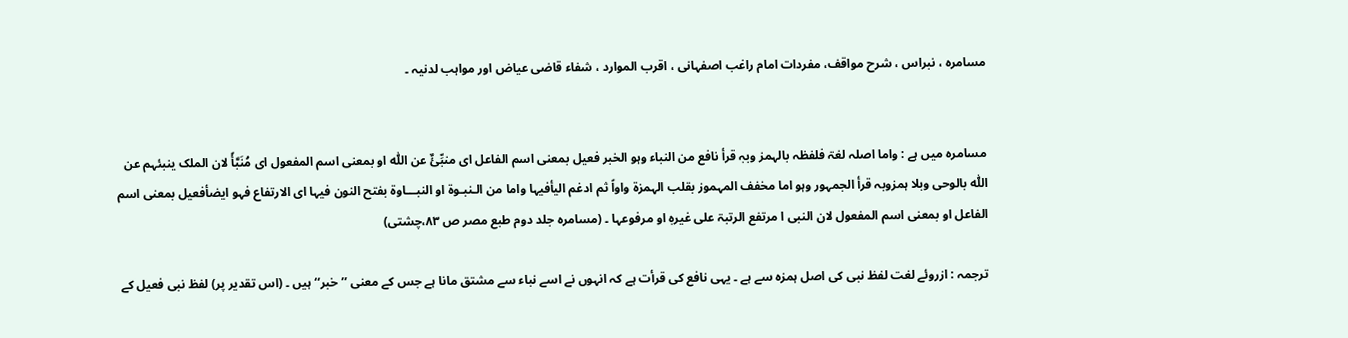مسامرہ ، نبراس ، شرح مواقف، مفردات امام راغب اصفہانی ، اقرب الموارد ، شفاء قاضی عیاض اور مواہب لدنیہ ۔


مسامرہ میں ہے : واما اصلہ لغۃ فلفظہ بالہمز وبہٖ قرأ نافع من النباء وہو الخبر فعیل بمعنی اسم الفاعل ای منبِّئٌ عن اللّٰہ او بمعنی اسم المفعول ای مُنَبَّأً لان الملک ینبئہم عن اللّٰہ بالوحی وبلا ہمزوبہ قرأ الجمہور وہو اما مخفف المہموز بقلب الہمزۃ واواً ثم ادغم الیأفیہا واما من الـنبـوۃ او النبـــاوۃ بفتح النون فیہا ای الارتفاع فہو ایضأفعیل بمعنی اسم الفاعل او بمعنی اسم المفعول لان النبی ا مرتفع الرتبۃ علی غیرہٖ او مرفوعہا ۔ (مسامرہ جلد دوم طبع مصر ص ۸۳،چشتی)

ترجمہ : ازروئے لغت لفظ نبی کی اصل ہمزہ سے ہے ۔ یہی نافع کی قرأت ہے کہ انہوں نے اسے نباء سے مشتق مانا ہے جس کے معنی ’’خبر‘‘ ہیں ۔ (اس تقدیر پر) لفظ نبی فعیل کے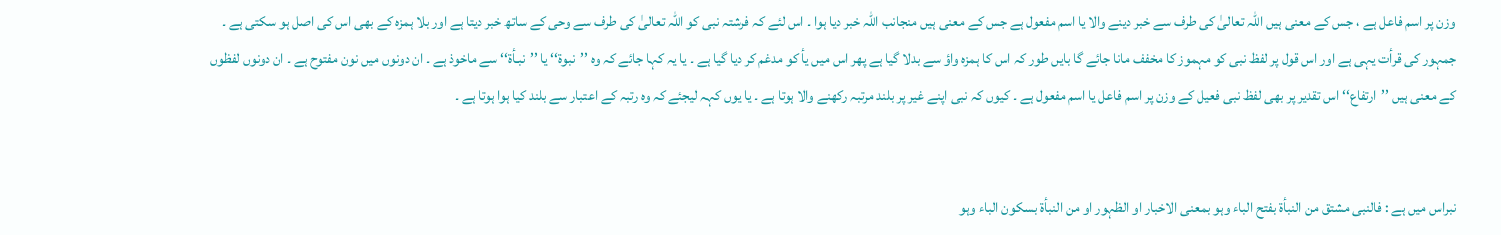وزن پر اسم فاعل ہے ، جس کے معنی ہیں اللہ تعالیٰ کی طرف سے خبر دینے والا یا اسم مفعول ہے جس کے معنی ہیں منجانب اللہ خبر دیا ہوا ۔ اس لئے کہ فرشتہ نبی کو اللہ تعالیٰ کی طرف سے وحی کے ساتھ خبر دیتا ہے اور بلا ہمزہ کے بھی اس کی اصل ہو سکتی ہے ۔ جمہور کی قرأت یہی ہے اور اس قول پر لفظ نبی کو مہموز کا مخفف مانا جائے گا بایں طور کہ اس کا ہمزہ واؤ سے بدلا گیا ہے پھر اس میں یأ کو مدغم کر دیا گیا ہے ۔ یا یہ کہا جائے کہ وہ ’’نبوۃ‘‘ یا ’’نبـأۃ‘‘ سے ماخوذ ہے ۔ ان دونوں میں نون مفتوح ہے ۔ ان دونوں لفظوں کے معنی ہیں ’’ارتفاع‘‘ اس تقدیر پر بھی لفظ نبی فعیل کے وزن پر اسم فاعل یا اسم مفعول ہے ۔ کیوں کہ نبی اپنے غیر پر بلند مرتبہ رکھنے والا ہوتا ہے ۔ یا یوں کہہ لیجئے کہ وہ رتبہ کے اعتبار سے بلند کیا ہوا ہوتا ہے ۔


نبراس میں ہے : فالنبی مشتق من النبأۃ بفتح الباء وہو بمعنی الاخبار او الظہور او من النبأۃ بسکون الباء وہو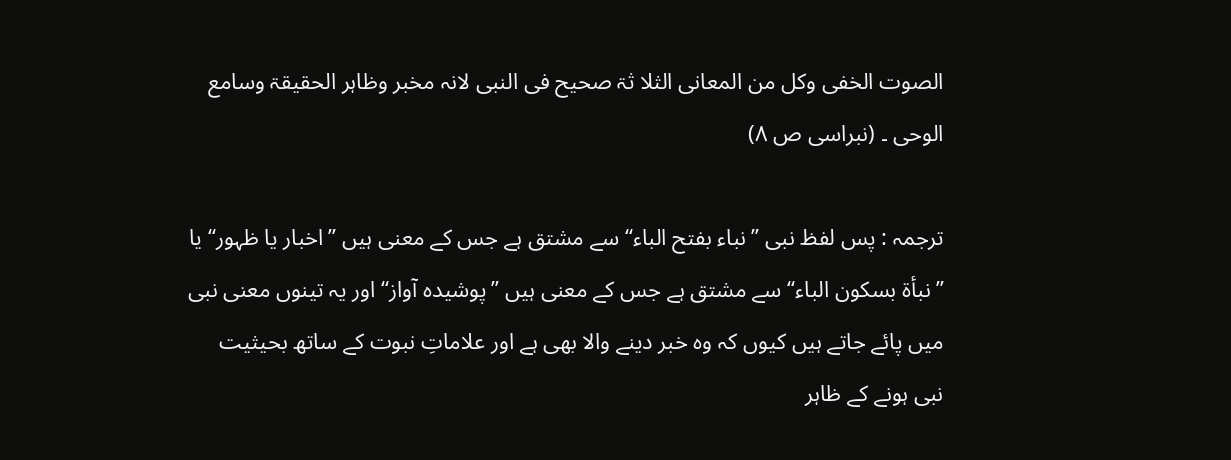الصوت الخفی وکل من المعانی الثلا ثۃ صحیح فی النبی لانہ مخبر وظاہر الحقیقۃ وسامع الوحی ۔ (نبراسی ص ۸)

ترجمہ : پس لفظ نبی ’’نباء بفتح الباء‘‘ سے مشتق ہے جس کے معنی ہیں ’’اخبار یا ظہور‘‘ یا ’’نبأۃ بسکون الباء‘‘ سے مشتق ہے جس کے معنی ہیں ’’پوشیدہ آواز‘‘ اور یہ تینوں معنی نبی میں پائے جاتے ہیں کیوں کہ وہ خبر دینے والا بھی ہے اور علاماتِ نبوت کے ساتھ بحیثیت نبی ہونے کے ظاہر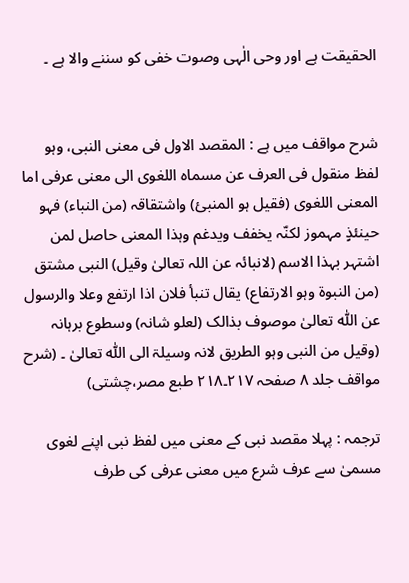الحقیقت ہے اور وحی الٰہی وصوت خفی کو سننے والا ہے ۔


شرح مواقف میں ہے : المقصد الاول فی معنی النبی، وہو لفظ منقول فی العرف عن مسماہ اللغوی الی معنی عرفی اما المعنی اللغوی (فقیل ہو المنبیٔ) واشتقاقہ (من النباء) فہو حینئذٍ مہموز لکنّہ یخفف ویدغم وہذا المعنی حاصل لمن اشتہر بہذا الاسم (لانبائہ عن اللہ تعالیٰ وقیل) النبی مشتق (من النبوۃ وہو الارتفاع) یقال تنبأ فلان اذا ارتفع وعلا والرسول عن اللّٰہ تعالیٰ موصوف بذالک (لعلو شانہ) وسطوع برہانہ (وقیل من النبی وہو الطریق لانہ وسیلۃ الی اللّٰہ تعالیٰ ۔ (شرح مواقف جلد ۸ صفحہ ۲۱۷۔۲۱۸ طبع مصر،چشتی)

ترجمہ : پہلا مقصد نبی کے معنی میں لفظ نبی اپنے لغوی مسمیٰ سے عرف شرع میں معنی عرفی کی طرف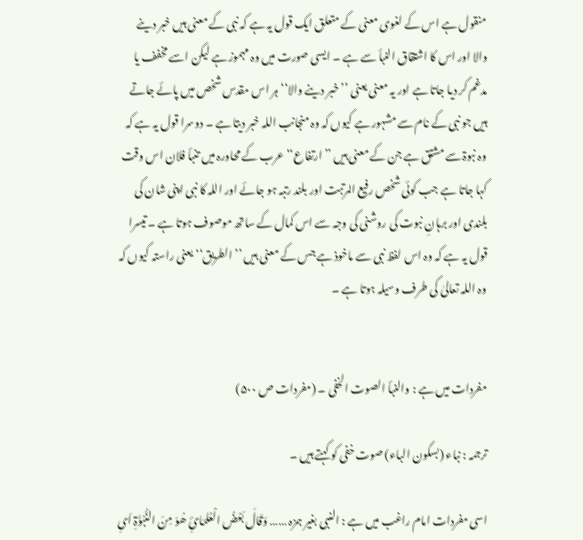منقول ہے اس کے لغوی معنی کے متعلق ایک قول یہ ہے کہ نبی کے معنی ہیں خبر دینے والا اور اس کا اشتقاق النبأ سے ہے ۔ ایسی صورت میں وہ مہموز ہے لیکن اسے مخفف یا مدغم کر دیا جاتا ہے اور یہ معنی یعنی ’’خبر دینے والا‘‘ ہر اس مقدس شخص میں پائے جاتے ہیں جو نبی کے نام سے مشہور ہے کیوں کہ وہ منجانب اللہ خبر دیتا ہے ۔ دوسرا قول یہ ہے کہ وہ نبوۃ سے مشتق ہے جن کے معنی ہیں ’’ارتفاع‘‘ عرب کے محاورہ میں تنبأ فلان اس وقت کہا جاتا ہے جب کوئی شخص رفیع المرتبت اور بلند رتبہ ہو جائے اور اللہ کا نبی اپنی شان کی بلندی اور برہانِ نبوت کی روشنی کی وجہ سے اس کمال کے ساتھ موصوف ہوتا ہے ۔ تیسرا قول یہ ہے کہ وہ اس لفظ نبی سے ماخوذ ہے جس کے معنی ہیں ’’الطریق‘‘ یعنی راستہ کیوں کہ وہ اللہ تعالیٰ کی طرف وسیلہ ہوتا ہے ۔


مفردات میں ہے : والنبأ الصوت الخفی ۔ (مفردات ص ۵۰۰)

ترجمہ : نباء (بسکون الباء) صوت خفی کو کہتے ہیں ۔

اسی مفردات امام راغب میں ہے : النبی بغیر ہمزہ …… وَقَالَ بَعْضُ الْعُلمَائِ ھُوَ مِنَ النُّبُوَّۃِ اَیِ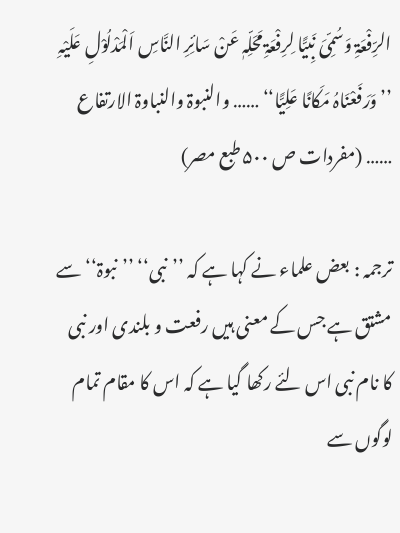الرِّفْعَۃِ وَسُمِّیَ نَبِیًّا لِرِفْعَۃِ مَحَلِّہٖ عَنْ سَائِرِ النَّاسِ اَلْمَدْلُوْلِ عَلَیْہِ ’’وَرَفَعْنَاہُ مَکَانًا عَلِیًّا‘‘ …… والنبوۃ والنباوۃ الارتفاع …… (مفردات ص ۵۰۰ طبع مصر)

ترجمہ : بعض علماء نے کہا ہے کہ ’’نبی‘‘ ’’نبوۃ‘‘ سے مشتق ہے جس کے معنی ہیں رفعت و بلندی اور نبی کا نام نبی اس لئے رکھا گیا ہے کہ اس کا مقام تمام لوگوں سے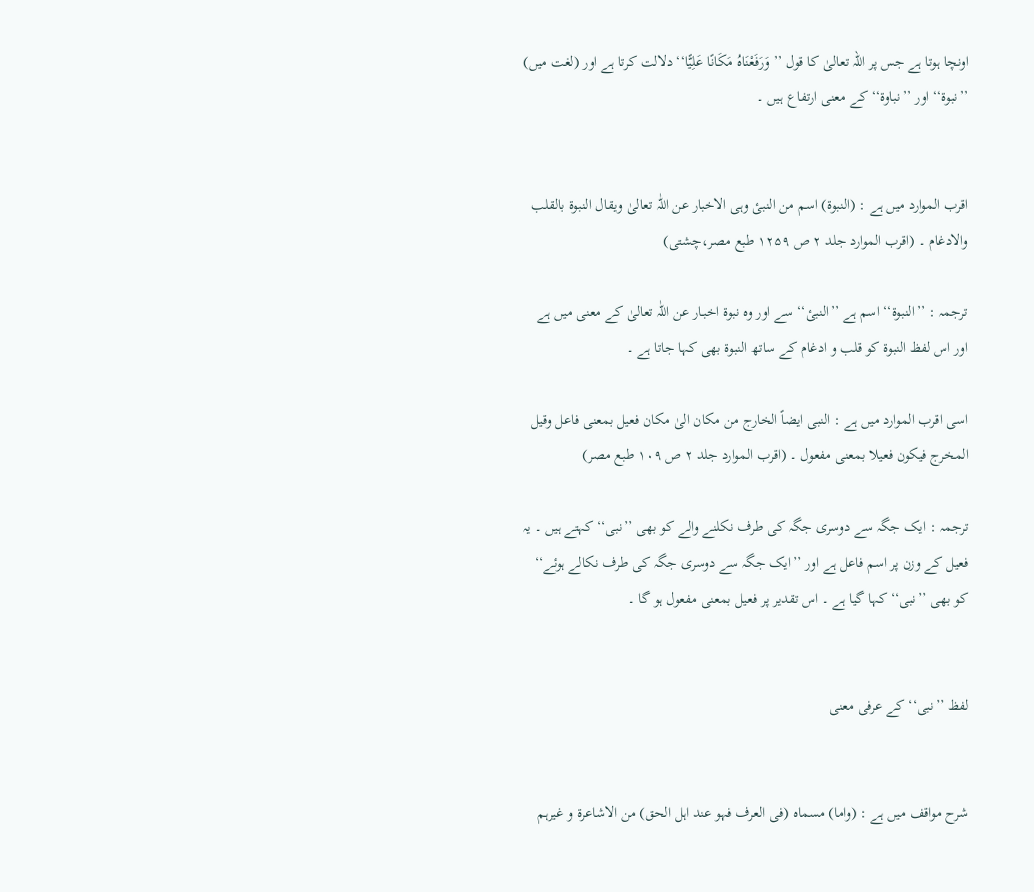اونچا ہوتا ہے جس پر اللہ تعالیٰ کا قول ’’وَرَفَعْنَاہُ مَکَانًا عَلِیًّا‘‘ دلالت کرتا ہے اور (لغت میں) ’’نبوۃ‘‘ اور ’’نباوۃ‘‘ کے معنی ارتفاع ہیں ۔


اقرب الموارد میں ہے : (النبوۃ) اسم من النبیٔ وہی الاخبار عن اللّٰہ تعالیٰ ویقال النبوۃ بالقلب والادغام ۔ (اقرب الموارد جلد ۲ ص ۱۲۵۹ طبع مصر،چشتی)

ترجمہ : ’’النبوۃ‘‘ اسم ہے ’’النبیٔ‘‘ سے اور وہ نبوۃ اخبـار عن اللّٰہ تعالیٰ کے معنی میں ہے اور اس لفظ النبوۃ کو قلب و ادغام کے ساتھ النبوۃ بھی کہا جاتا ہے ۔

اسی اقرب الموارد میں ہے : النبی ایضاً الخارج من مکان الیٰ مکان فعیل بمعنی فاعل وقیل المخرج فیکون فعیلا بمعنی مفعول ۔ (اقرب الموارد جلد ۲ ص ۱۰۹ طبع مصر)

ترجمہ : ایک جگہ سے دوسری جگہ کی طرف نکلنے والے کو بھی ’’نبی‘‘ کہتے ہیں ۔ یہ فعیل کے وزن پر اسم فاعل ہے اور ’’ایک جگہ سے دوسری جگہ کی طرف نکالے ہوئے‘‘ کو بھی ’’نبی‘‘ کہا گیا ہے ۔ اس تقدیر پر فعیل بمعنی مفعول ہو گا ۔


لفظ ’’نبی‘‘ کے عرفی معنی


شرح مواقف میں ہے : (واما) مسماہ (فی العرف فہو عند اہل الحق) من الاشاعرۃ و غیرہم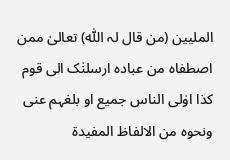الملیین (من قال لہ اللّٰہ) تعالیٰ ممن اصطفاہ من عبادہ ارسلنٰک الی قوم کذا اوٰلی الناس جمیع او بلغہم عنی ونحوہ من الالفاظ المفیدۃ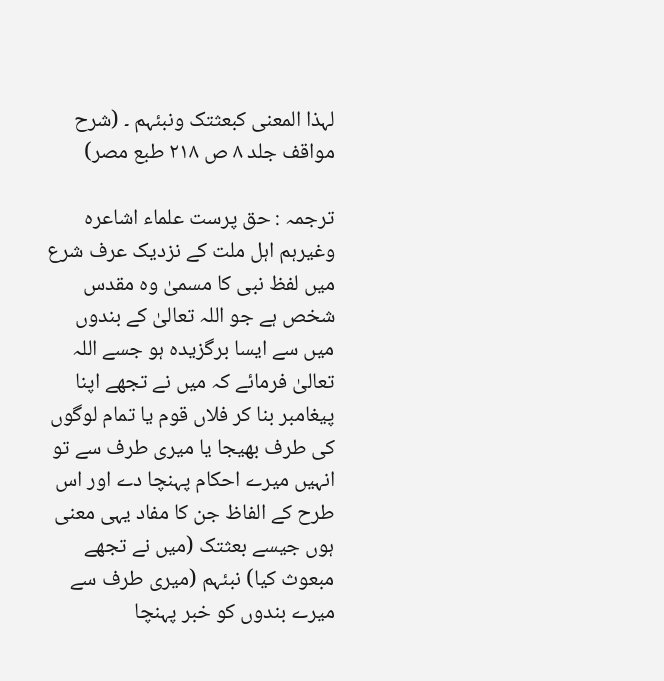لہذا المعنی کبعثتک ونبئہم ۔ (شرح مواقف جلد ۸ ص ۲۱۸ طبع مصر)

ترجمہ : حق پرست علماء اشاعرہ وغیرہم اہل ملت کے نزدیک عرف شرع میں لفظ نبی کا مسمیٰ وہ مقدس شخص ہے جو اللہ تعالیٰ کے بندوں میں سے ایسا برگزیدہ ہو جسے اللہ تعالیٰ فرمائے کہ میں نے تجھے اپنا پیغامبر بنا کر فلاں قوم یا تمام لوگوں کی طرف بھیجا یا میری طرف سے تو انہیں میرے احکام پہنچا دے اور اس طرح کے الفاظ جن کا مفاد یہی معنی ہوں جیسے بعثتک (میں نے تجھے مبعوث کیا) نبئہم (میری طرف سے میرے بندوں کو خبر پہنچا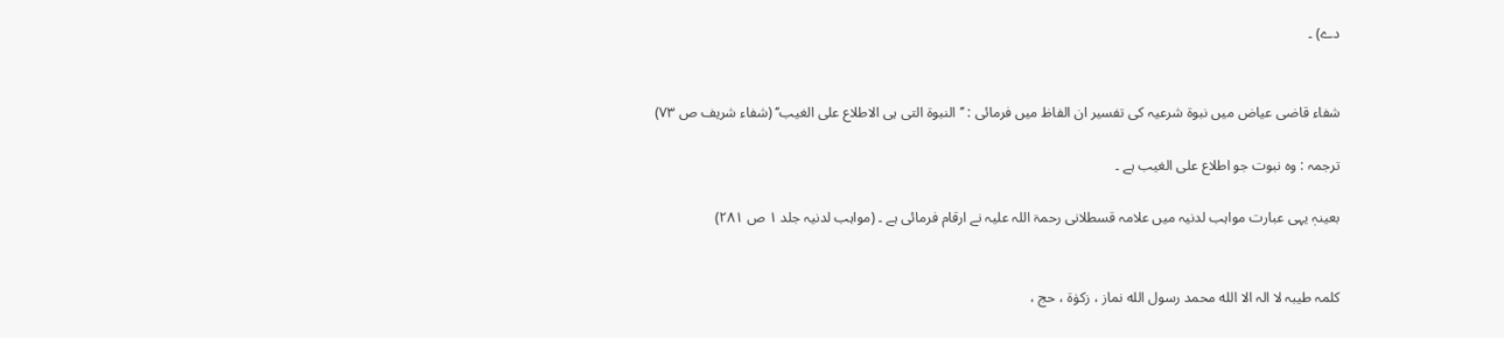دے) ۔


شفاء قاضی عیاض میں نبوۃ شرعیہ کی تفسیر ان الفاظ میں فرمائی : ’’النبوۃ التی ہی الاطلاع علی الغیب‘‘ (شفاء شریف ص ۷۳)

ترجمہ : وہ نبوت جو اطلاع علی الغیب ہے ۔

بعینہٖ یہی عبارت مواہب لدنیہ میں علامہ قسطلانی رحمۃ اللہ علیہ نے ارقام فرمائی ہے ۔ (مواہب لدنیہ جلد ۱ ص ۲۸۱)


کلمہ طیبہ لا الہ الا الله محمد رسول الله نماز ، زکوٰۃ ، حج ،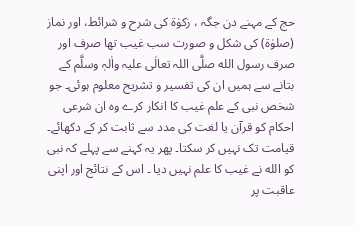حج کے مہنے دن جگہ ، زکوٰۃ کی شرح و شرائط، اور نماز (صلوٰۃ) کی شکل و صورت سب غیب تھا صرف اور صرف رسول الله صلَّی اللہ تعالٰی علیہ واٰلہٖ وسلَّم کے بتانے سے ہمیں ان کی تفسیر و تشریح معلوم ہوئی۔ جو شخص نبی کے علم غیب کا انکار کرے وہ ان شرعی احکام کو قرآن یا لغت کی مدد سے ثابت کر کے دکھائے۔ قیامت تک نہیں کر سکتا۔ پھر یہ کہنے سے پہلے کہ نبی کو الله نے غیب کا علم نہیں دیا ۔ اس کے نتائج اور اپنی عاقبت پر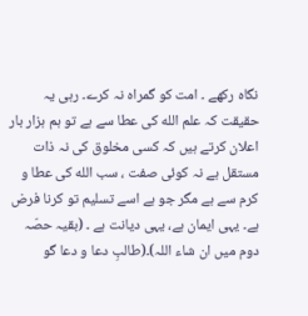نگاہ رکھے ۔ امت کو گمراہ نہ کرے۔ رہی یہ حقیقت کہ علم الله کی عطا سے ہے تو ہم ہزار بار اعلان کرتے ہیں کہ کسی مخلوق کی نہ ذات مستقل ہے نہ کوئی صفت ، سب الله کی عطا و کرم سے ہے مگر جو ہے اسے تسلیم تو کرنا فرض ہے۔ یہی ایمان ہے، یہی دیانت ہے ۔ (بقیہ حصّہ دوم میں ان شاء اللہ)۔(طالبِ دعا و دعا گو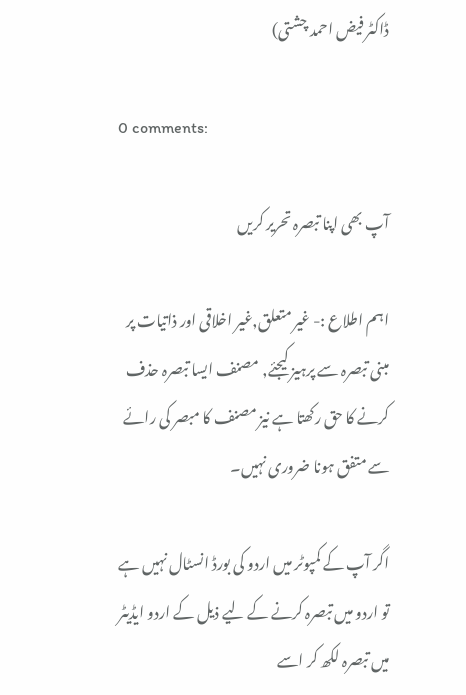ڈاکٹر فیض احمد چشتی)

0 comments:

آپ بھی اپنا تبصرہ تحریر کریں

اہم اطلاع :- غیر متعلق,غیر اخلاقی اور ذاتیات پر مبنی تبصرہ سے پرہیز کیجئے, مصنف ایسا تبصرہ حذف کرنے کا حق رکھتا ہے نیز مصنف کا مبصر کی رائے سے متفق ہونا ضروری نہیں۔

اگر آپ کے کمپوٹر میں اردو کی بورڈ انسٹال نہیں ہے تو اردو میں تبصرہ کرنے کے لیے ذیل کے اردو ایڈیٹر میں تبصرہ لکھ کر اسے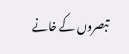تبصروں کے خانے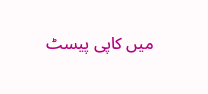میں کاپی پیسٹ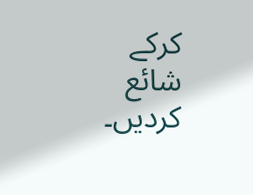کرکے شائع کردیں۔